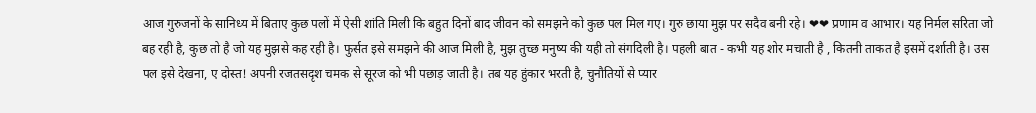आज गुरुजनों के सानिध्य में बिताए कुछ पलों में ऐसी शांति मिली कि बहुत दिनों बाद जीवन को समझने को कुछ पल मिल गए। गुरु छाया मुझ पर सदैव बनी रहे। ❤❤ प्रणाम व आभार। यह निर्मल सरिता जो बह रही है, कुछ तो है जो यह मुझसे कह रही है। फुर्सत इसे समझने की आज मिली है, मुझ तुच्छ मनुष्य की यही तो संगदिली है। पहली बात - कभी यह शोर मचाती है , कितनी ताकत है इसमें दर्शाती है। उस पल इसे देखना, ए दोस्त! अपनी रजतसदृश चमक से सूरज को भी पछाड़ जाती है। तब यह हुंकार भरती है, चुनौतियों से प्यार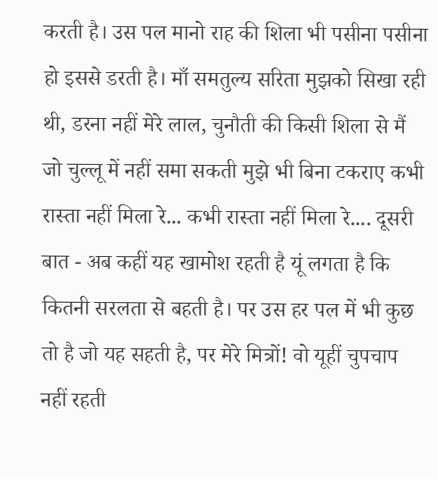करती है। उस पल मानो राह की शिला भी पसीना पसीना हो इससे डरती है। माँ समतुल्य सरिता मुझको सिखा रही थी, डरना नहीं मेरे लाल, चुनौती की किसी शिला से मैं जो चुल्लू में नहीं समा सकती मुझे भी बिना टकराए कभी रास्ता नहीं मिला रे... कभी रास्ता नहीं मिला रे.... दूसरी बात - अब कहीं यह खामोश रहती है यूं लगता है कि कितनी सरलता से बहती है। पर उस हर पल में भी कुछ तो है जो यह सहती है, पर मेरे मित्रों! वो यूहीं चुपचाप नहीं रहती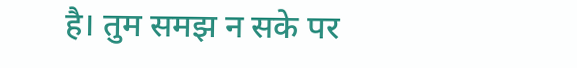है। तुम समझ न सके पर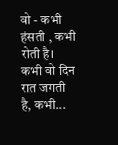वो - कभी हंसती , कभी रोती है। कभी वो दिन रात जगती है, कभी...